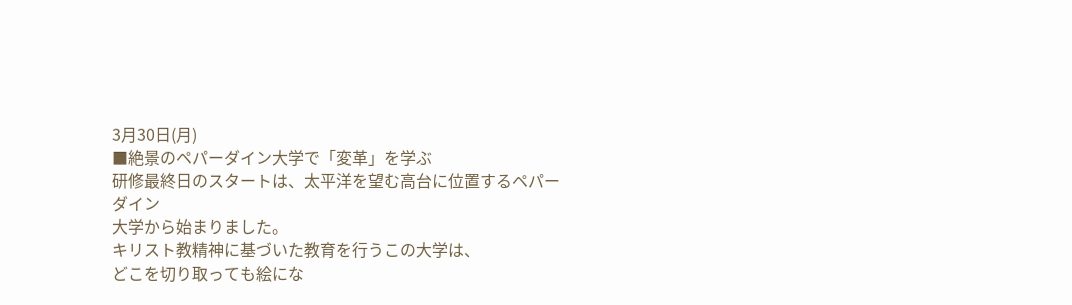3月30日(月)
■絶景のペパーダイン大学で「変革」を学ぶ
研修最終日のスタートは、太平洋を望む高台に位置するペパーダイン
大学から始まりました。
キリスト教精神に基づいた教育を行うこの大学は、
どこを切り取っても絵にな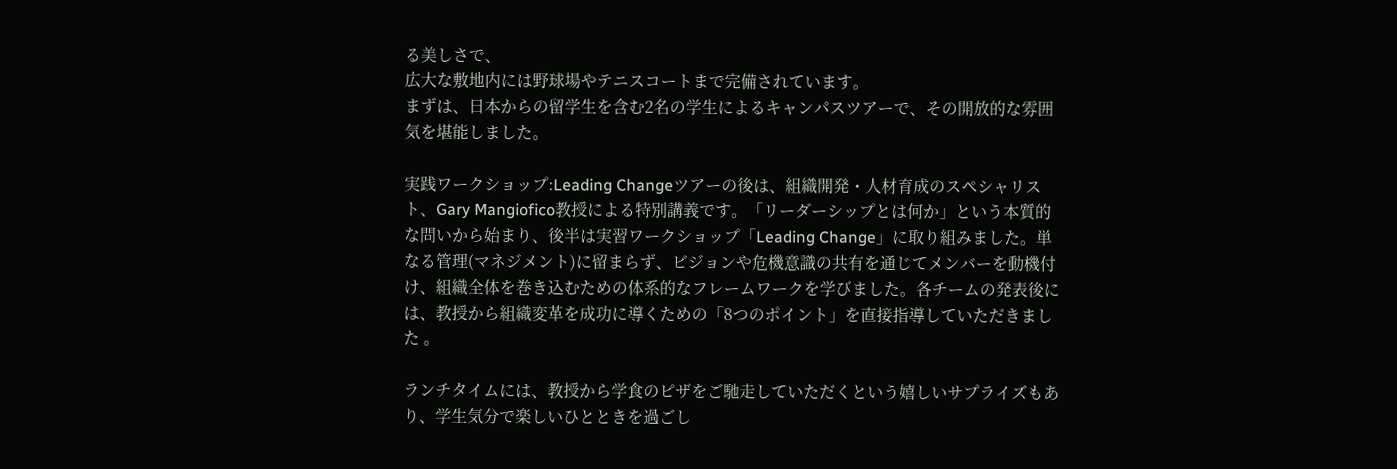る美しさで、
広大な敷地内には野球場やテニスコートまで完備されています。
まずは、日本からの留学生を含む2名の学生によるキャンパスツアーで、その開放的な雰囲気を堪能しました。

実践ワークショップ:Leading Changeツアーの後は、組織開発・人材育成のスペシャリスト、Gary Mangiofico教授による特別講義です。「リーダーシップとは何か」という本質的な問いから始まり、後半は実習ワークショップ「Leading Change」に取り組みました。単なる管理(マネジメント)に留まらず、ビジョンや危機意識の共有を通じてメンバーを動機付け、組織全体を巻き込むための体系的なフレームワークを学びました。各チームの発表後には、教授から組織変革を成功に導くための「8つのポイント」を直接指導していただきました 。

ランチタイムには、教授から学食のピザをご馳走していただくという嬉しいサプライズもあり、学生気分で楽しいひとときを過ごし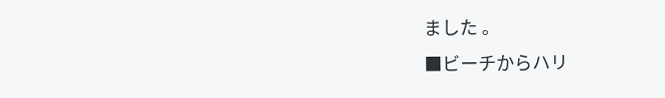ました 。
■ビーチからハリ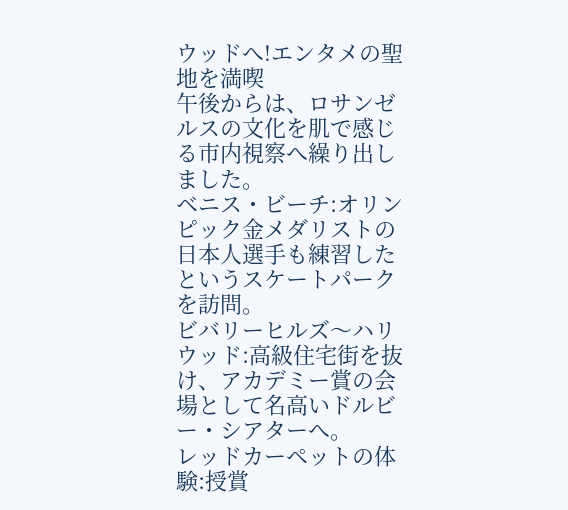ウッドへ!エンタメの聖地を満喫
午後からは、ロサンゼルスの文化を肌で感じる市内視察へ繰り出しました。
ベニス・ビーチ:オリンピック金メダリストの日本人選手も練習したというスケートパークを訪問。
ビバリーヒルズ〜ハリウッド:高級住宅街を抜け、アカデミー賞の会場として名高いドルビー・シアターへ。
レッドカーペットの体験:授賞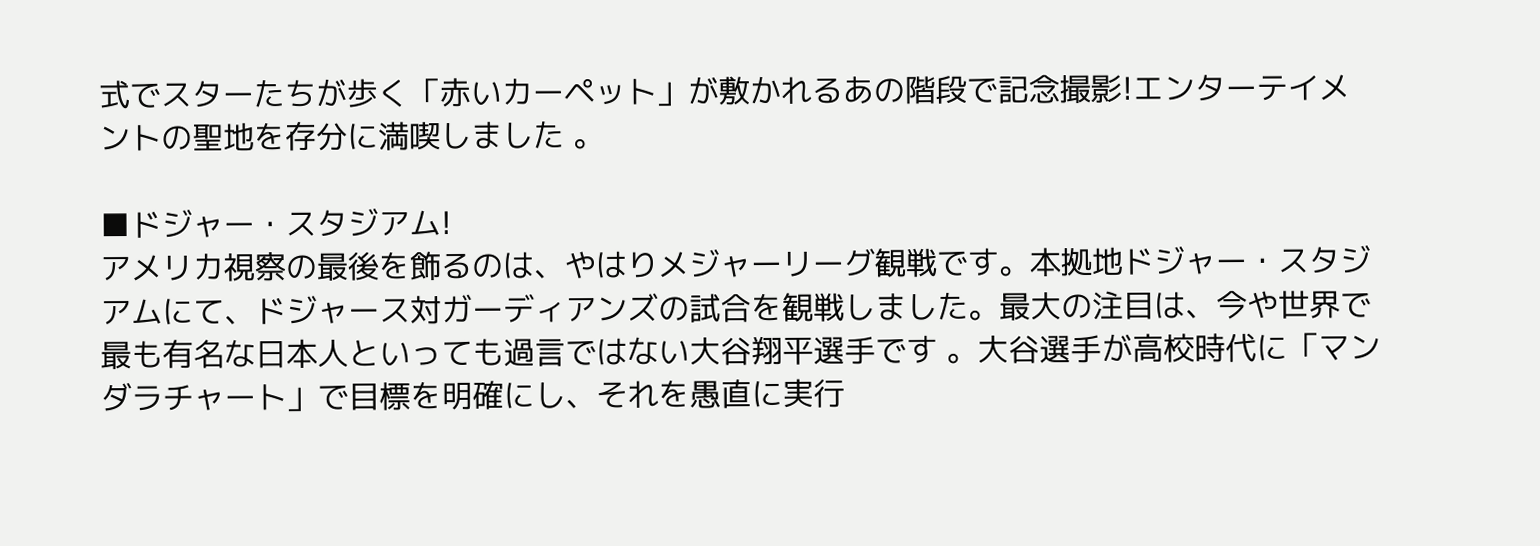式でスターたちが歩く「赤いカーペット」が敷かれるあの階段で記念撮影!エンターテイメントの聖地を存分に満喫しました 。

■ドジャー・スタジアム!
アメリカ視察の最後を飾るのは、やはりメジャーリーグ観戦です。本拠地ドジャー・スタジアムにて、ドジャース対ガーディアンズの試合を観戦しました。最大の注目は、今や世界で最も有名な日本人といっても過言ではない大谷翔平選手です 。大谷選手が高校時代に「マンダラチャート」で目標を明確にし、それを愚直に実行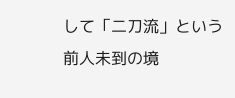して「二刀流」という前人未到の境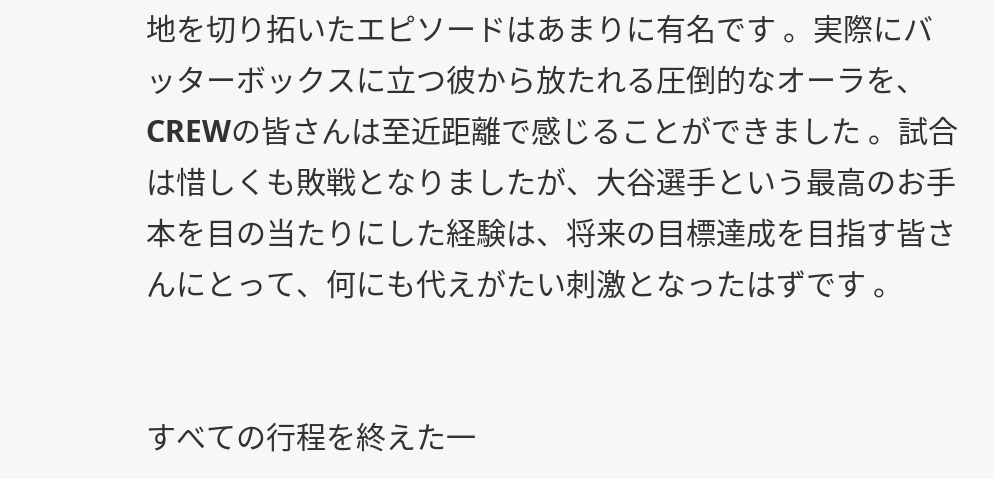地を切り拓いたエピソードはあまりに有名です 。実際にバッターボックスに立つ彼から放たれる圧倒的なオーラを、CREWの皆さんは至近距離で感じることができました 。試合は惜しくも敗戦となりましたが、大谷選手という最高のお手本を目の当たりにした経験は、将来の目標達成を目指す皆さんにとって、何にも代えがたい刺激となったはずです 。


すべての行程を終えた一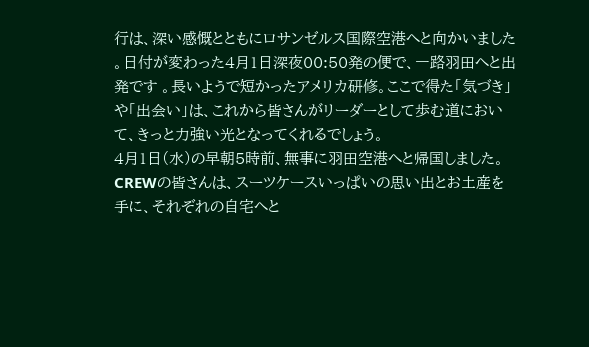行は、深い感慨とともにロサンゼルス国際空港へと向かいました 。日付が変わった4月1日深夜00:50発の便で、一路羽田へと出発です 。長いようで短かったアメリカ研修。ここで得た「気づき」や「出会い」は、これから皆さんがリーダーとして歩む道において、きっと力強い光となってくれるでしょう。
4月1日(水)の早朝5時前、無事に羽田空港へと帰国しました。
CREWの皆さんは、スーツケースいっぱいの思い出とお土産を手に、それぞれの自宅へと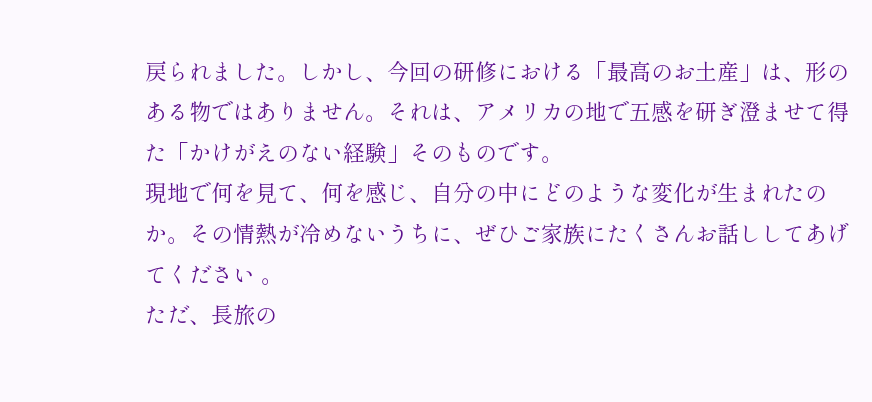戻られました。しかし、今回の研修における「最高のお土産」は、形のある物ではありません。それは、アメリカの地で五感を研ぎ澄ませて得た「かけがえのない経験」そのものです。
現地で何を見て、何を感じ、自分の中にどのような変化が生まれたのか。その情熱が冷めないうちに、ぜひご家族にたくさんお話ししてあげてください 。
ただ、長旅の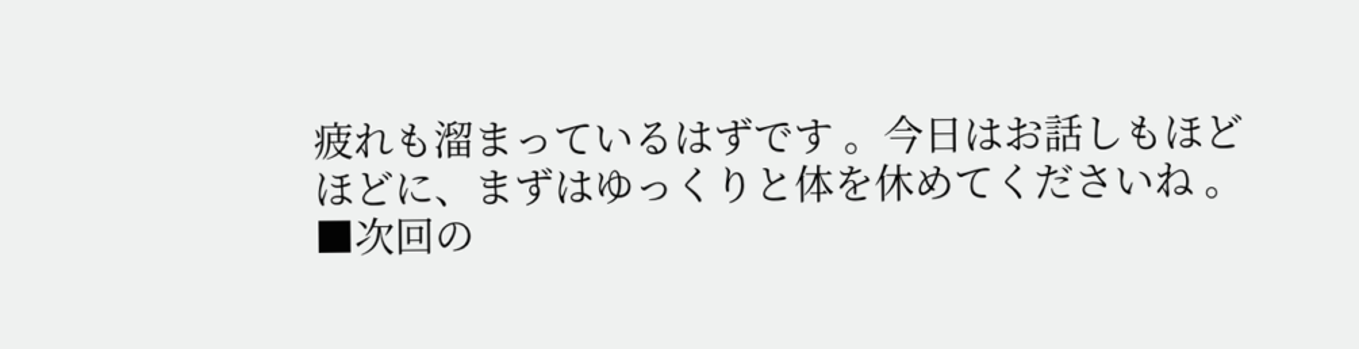疲れも溜まっているはずです 。今日はお話しもほどほどに、まずはゆっくりと体を休めてくださいね 。
■次回の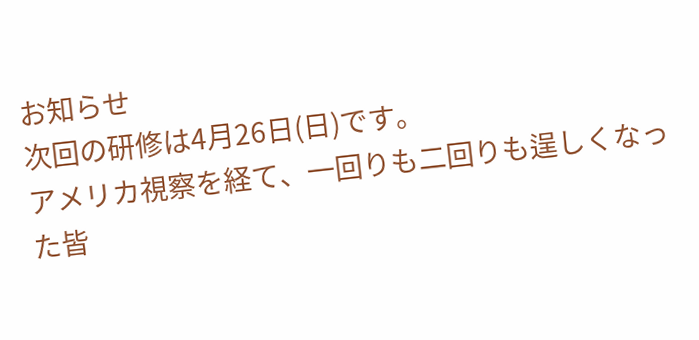お知らせ
次回の研修は4月26日(日)です。
アメリカ視察を経て、一回りも二回りも逞しくなった皆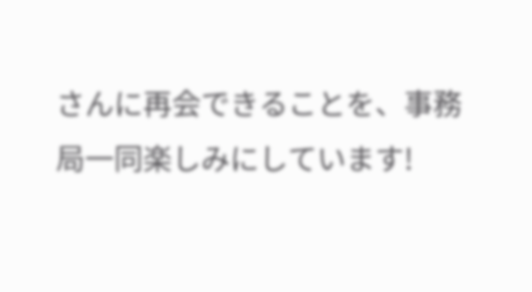さんに再会できることを、事務局一同楽しみにしています!